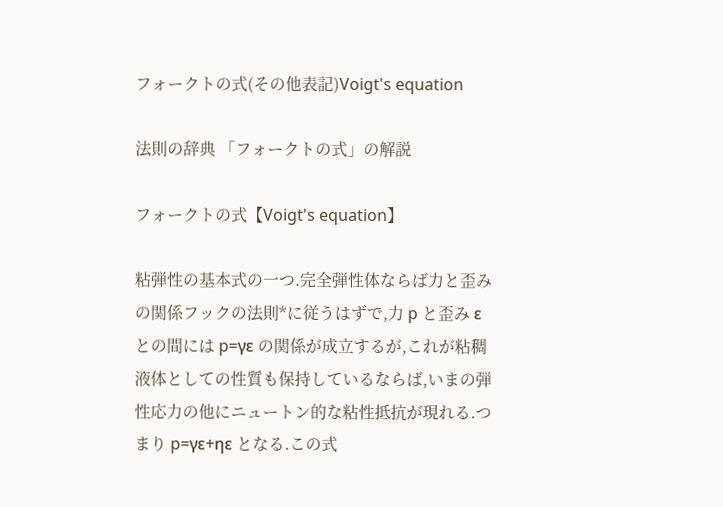フォークトの式(その他表記)Voigt's equation

法則の辞典 「フォークトの式」の解説

フォークトの式【Voigt's equation】

粘弾性の基本式の一つ.完全弾性体ならば力と歪みの関係フックの法則*に従うはずで,力 p と歪み ε との間には p=γε の関係が成立するが,これが粘稠液体としての性質も保持しているならば,いまの弾性応力の他にニュートン的な粘性抵抗が現れる.つまり p=γε+ηε となる.この式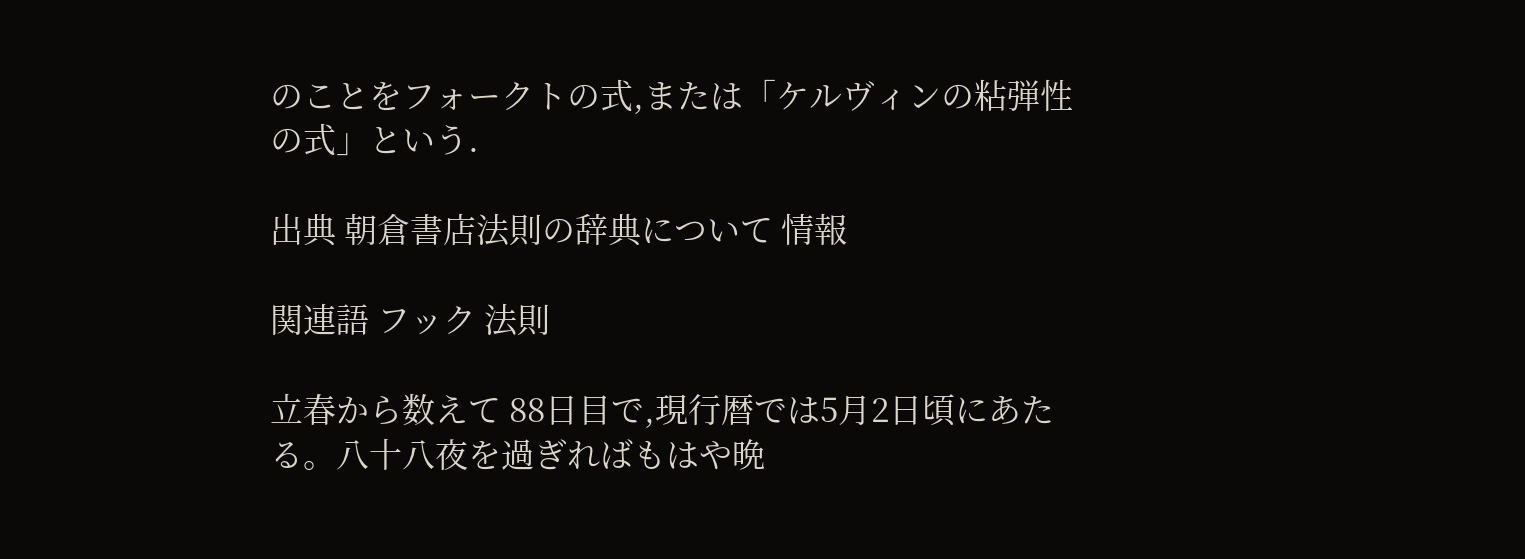のことをフォークトの式,または「ケルヴィンの粘弾性の式」という.

出典 朝倉書店法則の辞典について 情報

関連語 フック 法則

立春から数えて 88日目で,現行暦では5月2日頃にあたる。八十八夜を過ぎればもはや晩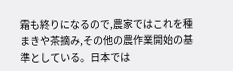霜も終りになるので,農家ではこれを種まきや茶摘み,その他の農作業開始の基準としている。日本では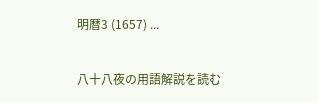明暦3 (1657) ...

八十八夜の用語解説を読む